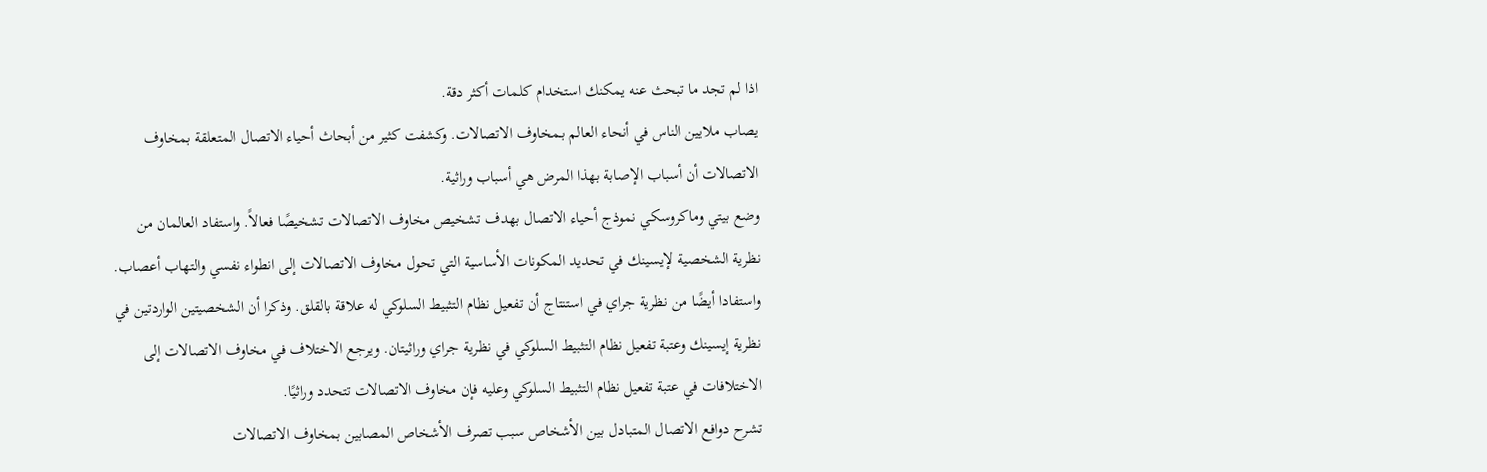اذا لم تجد ما تبحث عنه يمكنك استخدام كلمات أكثر دقة.
يصاب ملايين الناس في أنحاء العالم بـمخاوف الاتصالات. وكشفت كثير من أبحاث أحياء الاتصال المتعلقة بمخاوف الاتصالات أن أسباب الإصابة بهذا المرض هي أسباب وراثية.
وضع بيتي وماكروسكي نموذج أحياء الاتصال بهدف تشخيص مخاوف الاتصالات تشخيصًا فعالاً. واستفاد العالمان من نظرية الشخصية لإيسينك في تحديد المكونات الأساسية التي تحول مخاوف الاتصالات إلى انطواء نفسي والتهاب أعصاب. واستفادا أيضًا من نظرية جراي في استنتاج أن تفعيل نظام التثبيط السلوكي له علاقة بالقلق. وذكرا أن الشخصيتين الواردتين في نظرية إيسينك وعتبة تفعيل نظام التثبيط السلوكي في نظرية جراي وراثيتان. ويرجع الاختلاف في مخاوف الاتصالات إلى الاختلافات في عتبة تفعيل نظام التثبيط السلوكي وعليه فإن مخاوف الاتصالات تتحدد وراثيًا.
تشرح دوافع الاتصال المتبادل بين الأشخاص سبب تصرف الأشخاص المصابين بمخاوف الاتصالات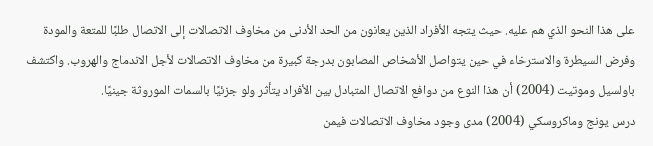على هذا النحو الذي هم عليه. حيث يتجه الأفراد الذين يعانون من الحد الأدنى من مخاوف الاتصالات إلى الاتصال طلبًا للمتعة والمودة وفرض السيطرة والاسترخاء في حين يتواصل الأشخاص المصابون بدرجة كبيرة من مخاوف الاتصالات لأجل الاندماج والهروب. واكتشف باولسيل وموتيت (2004) أن هذا النوع من دوافع الاتصال المتبادل بين الأفراد يتأثر ولو جزئيًا بالسمات الموروثة جينيًا.
درس يونج وماكروسكي (2004) مدى وجود مخاوف الاتصالات فيمن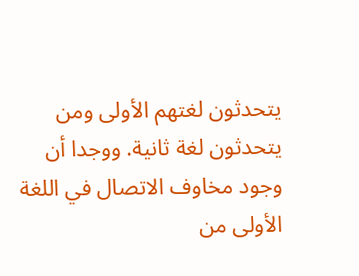يتحدثون لغتهم الأولى ومن يتحدثون لغة ثانية. ووجدا أن وجود مخاوف الاتصال في اللغة الأولى من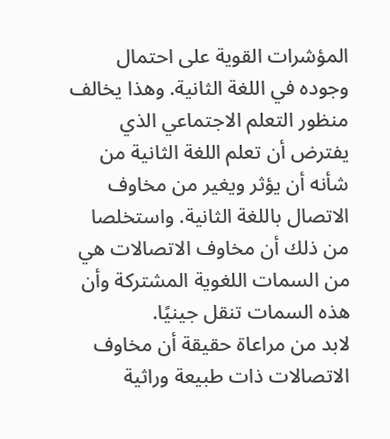المؤشرات القوية على احتمال وجوده في اللغة الثانية. وهذا يخالف منظور التعلم الاجتماعي الذي يفترض أن تعلم اللغة الثانية من شأنه أن يؤثر ويغير من مخاوف الاتصال باللغة الثانية. واستخلصا من ذلك أن مخاوف الاتصالات هي من السمات اللغوية المشتركة وأن هذه السمات تنقل جينيًا.
لابد من مراعاة حقيقة أن مخاوف الاتصالات ذات طبيعة وراثية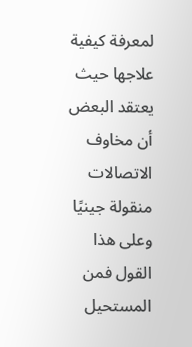لمعرفة كيفية علاجها حيث يعتقد البعض أن مخاوف الاتصالات منقولة جينيًا وعلى هذا القول فمن المستحيل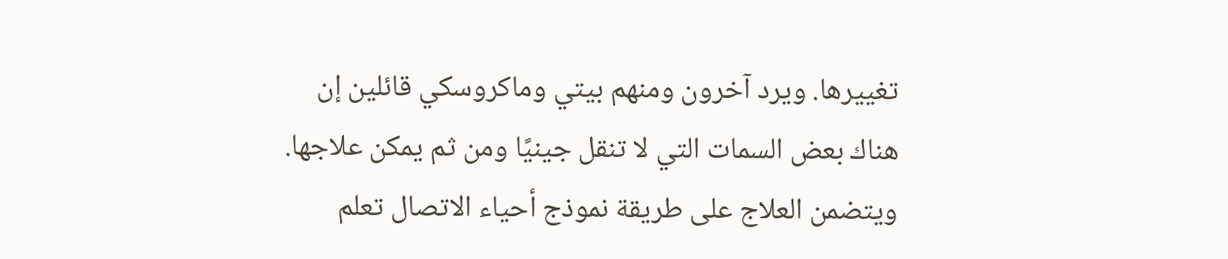تغييرها. ويرد آخرون ومنهم بيتي وماكروسكي قائلين إن هناك بعض السمات التي لا تنقل جينيًا ومن ثم يمكن علاجها. ويتضمن العلاج على طريقة نموذج أحياء الاتصال تعلم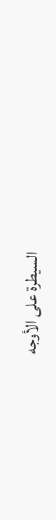السيطرة على الأوجه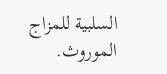السلبية للمزاج الموروث.